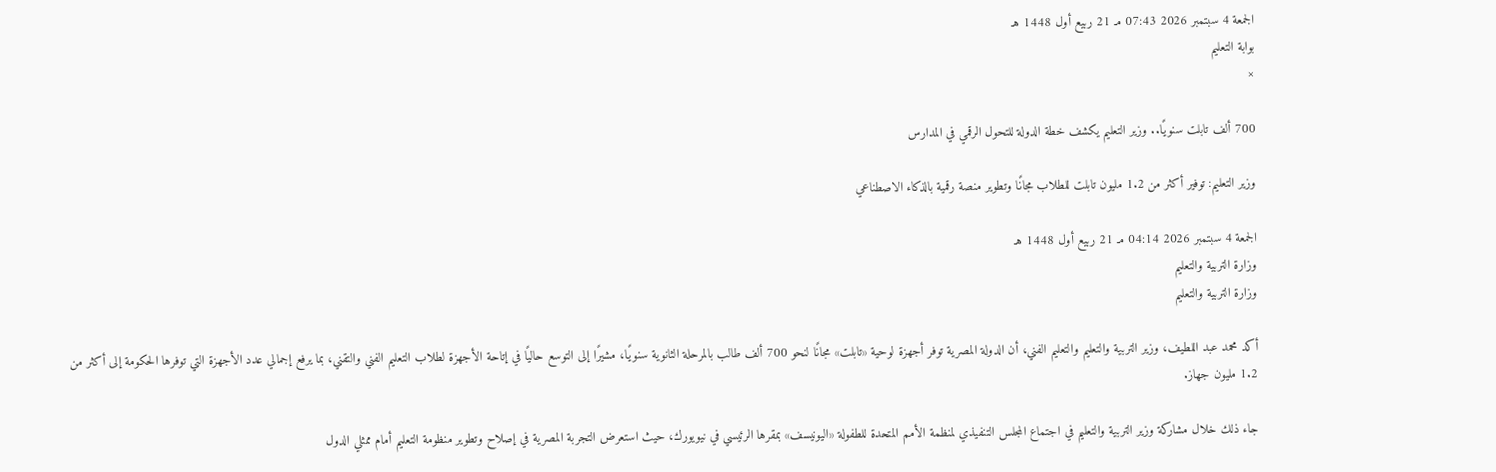الجمعة 4 سبتمبر 2026 07:43 مـ 21 ربيع أول 1448 هـ
بوابة التعليم
×

700 ألف تابلت سنويًا.. وزير التعليم يكشف خطة الدولة للتحول الرقمي في المدارس

وزير التعليم: توفير أكثر من 1.2 مليون تابلت للطلاب مجانًا وتطوير منصة رقمية بالذكاء الاصطناعي

الجمعة 4 سبتمبر 2026 04:14 مـ 21 ربيع أول 1448 هـ
وزارة التربية والتعليم
وزارة التربية والتعليم

أكد محمد عبد اللطيف، وزير التربية والتعليم والتعليم الفني، أن الدولة المصرية توفر أجهزة لوحية «تابلت» مجانًا لنحو 700 ألف طالب بالمرحلة الثانوية سنويًا، مشيرًا إلى التوسع حاليًا في إتاحة الأجهزة لطلاب التعليم الفني والتقني، بما يرفع إجمالي عدد الأجهزة التي توفرها الحكومة إلى أكثر من 1.2 مليون جهاز.

جاء ذلك خلال مشاركة وزير التربية والتعليم في اجتماع المجلس التنفيذي لمنظمة الأمم المتحدة للطفولة «اليونيسف» بمقرها الرئيسي في نيويورك، حيث استعرض التجربة المصرية في إصلاح وتطوير منظومة التعليم أمام ممثلي الدول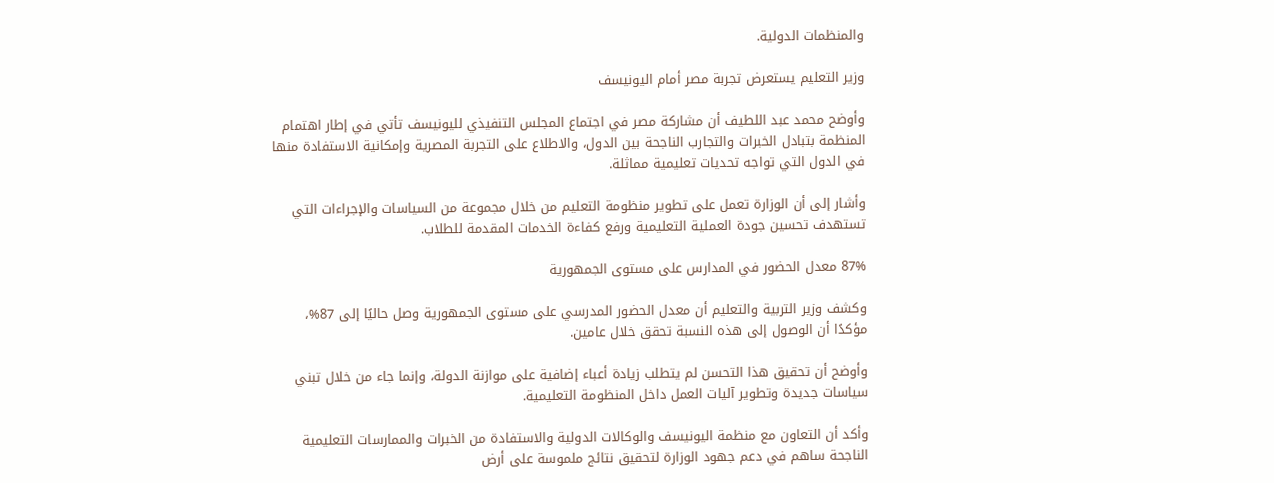والمنظمات الدولية.

وزير التعليم يستعرض تجربة مصر أمام اليونيسف

وأوضح محمد عبد اللطيف أن مشاركة مصر في اجتماع المجلس التنفيذي لليونيسف تأتي في إطار اهتمام المنظمة بتبادل الخبرات والتجارب الناجحة بين الدول، والاطلاع على التجربة المصرية وإمكانية الاستفادة منها في الدول التي تواجه تحديات تعليمية مماثلة.

وأشار إلى أن الوزارة تعمل على تطوير منظومة التعليم من خلال مجموعة من السياسات والإجراءات التي تستهدف تحسين جودة العملية التعليمية ورفع كفاءة الخدمات المقدمة للطلاب.

87% معدل الحضور في المدارس على مستوى الجمهورية

وكشف وزير التربية والتعليم أن معدل الحضور المدرسي على مستوى الجمهورية وصل حاليًا إلى 87%، مؤكدًا أن الوصول إلى هذه النسبة تحقق خلال عامين.

وأوضح أن تحقيق هذا التحسن لم يتطلب زيادة أعباء إضافية على موازنة الدولة، وإنما جاء من خلال تبني سياسات جديدة وتطوير آليات العمل داخل المنظومة التعليمية.

وأكد أن التعاون مع منظمة اليونيسف والوكالات الدولية والاستفادة من الخبرات والممارسات التعليمية الناجحة ساهم في دعم جهود الوزارة لتحقيق نتائج ملموسة على أرض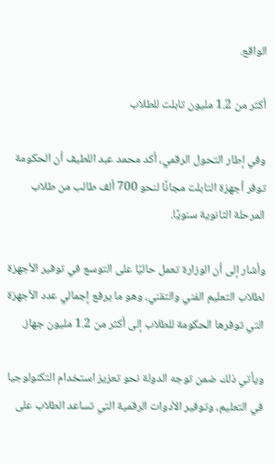الواقع.

أكثر من 1.2 مليون تابلت للطلاب

وفي إطار التحول الرقمي، أكد محمد عبد اللطيف أن الحكومة توفر أجهزة التابلت مجانًا لنحو 700 ألف طالب من طلاب المرحلة الثانوية سنويًا.

وأشار إلى أن الوزارة تعمل حاليًا على التوسع في توفير الأجهزة لطلاب التعليم الفني والتقني، وهو ما يرفع إجمالي عدد الأجهزة التي توفرها الحكومة للطلاب إلى أكثر من 1.2 مليون جهاز.

ويأتي ذلك ضمن توجه الدولة نحو تعزيز استخدام التكنولوجيا في التعليم، وتوفير الأدوات الرقمية التي تساعد الطلاب على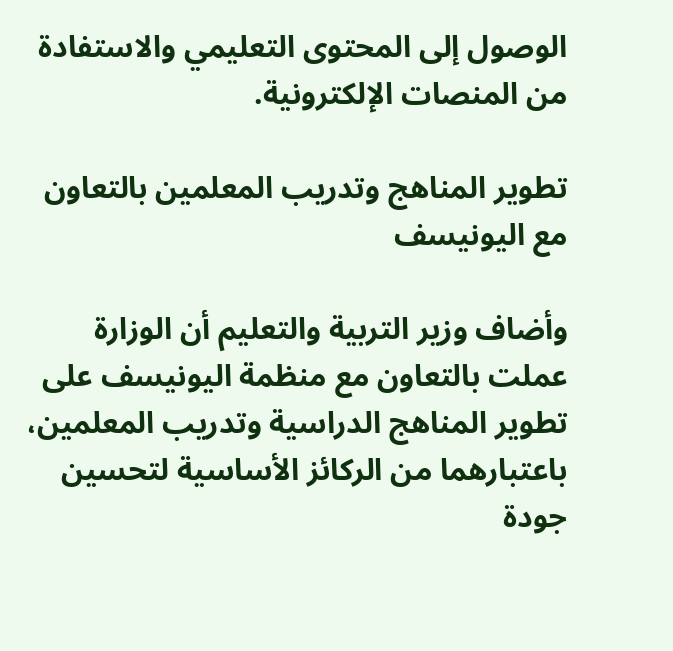الوصول إلى المحتوى التعليمي والاستفادة من المنصات الإلكترونية.

تطوير المناهج وتدريب المعلمين بالتعاون مع اليونيسف

وأضاف وزير التربية والتعليم أن الوزارة عملت بالتعاون مع منظمة اليونيسف على تطوير المناهج الدراسية وتدريب المعلمين، باعتبارهما من الركائز الأساسية لتحسين جودة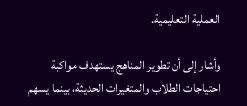العملية التعليمية.

وأشار إلى أن تطوير المناهج يستهدف مواكبة احتياجات الطلاب والمتغيرات الحديثة، بينما يسهم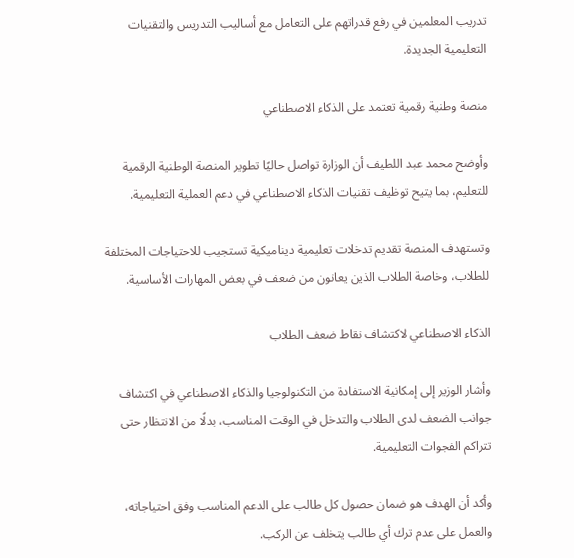تدريب المعلمين في رفع قدراتهم على التعامل مع أساليب التدريس والتقنيات التعليمية الجديدة.

منصة وطنية رقمية تعتمد على الذكاء الاصطناعي

وأوضح محمد عبد اللطيف أن الوزارة تواصل حاليًا تطوير المنصة الوطنية الرقمية للتعليم، بما يتيح توظيف تقنيات الذكاء الاصطناعي في دعم العملية التعليمية.

وتستهدف المنصة تقديم تدخلات تعليمية ديناميكية تستجيب للاحتياجات المختلفة للطلاب، وخاصة الطلاب الذين يعانون من ضعف في بعض المهارات الأساسية.

الذكاء الاصطناعي لاكتشاف نقاط ضعف الطلاب

وأشار الوزير إلى إمكانية الاستفادة من التكنولوجيا والذكاء الاصطناعي في اكتشاف جوانب الضعف لدى الطلاب والتدخل في الوقت المناسب، بدلًا من الانتظار حتى تتراكم الفجوات التعليمية.

وأكد أن الهدف هو ضمان حصول كل طالب على الدعم المناسب وفق احتياجاته، والعمل على عدم ترك أي طالب يتخلف عن الركب.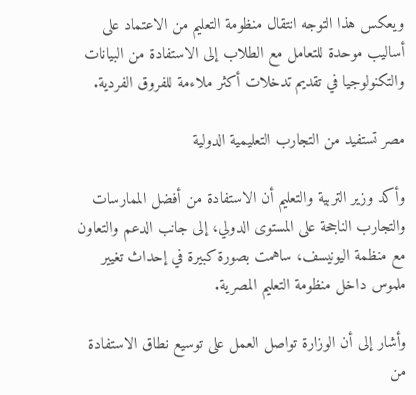ويعكس هذا التوجه انتقال منظومة التعليم من الاعتماد على أساليب موحدة للتعامل مع الطلاب إلى الاستفادة من البيانات والتكنولوجيا في تقديم تدخلات أكثر ملاءمة للفروق الفردية.

مصر تستفيد من التجارب التعليمية الدولية

وأكد وزير التربية والتعليم أن الاستفادة من أفضل الممارسات والتجارب الناجحة على المستوى الدولي، إلى جانب الدعم والتعاون مع منظمة اليونيسف، ساهمت بصورة كبيرة في إحداث تغيير ملموس داخل منظومة التعليم المصرية.

وأشار إلى أن الوزارة تواصل العمل على توسيع نطاق الاستفادة من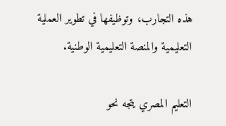هذه التجارب، وتوظيفها في تطوير العملية التعليمية والمنصة التعليمية الوطنية.

التعليم المصري يتجه نحو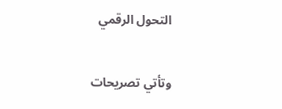التحول الرقمي

وتأتي تصريحات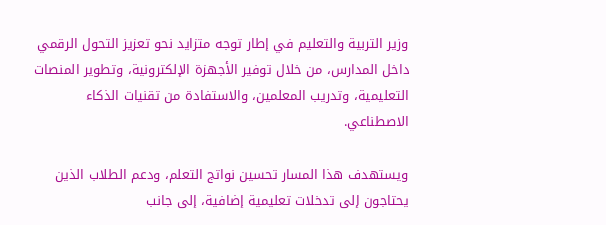وزير التربية والتعليم في إطار توجه متزايد نحو تعزيز التحول الرقمي داخل المدارس، من خلال توفير الأجهزة الإلكترونية، وتطوير المنصات التعليمية، وتدريب المعلمين، والاستفادة من تقنيات الذكاء الاصطناعي.

ويستهدف هذا المسار تحسين نواتج التعلم، ودعم الطلاب الذين يحتاجون إلى تدخلات تعليمية إضافية، إلى جانب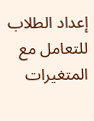إعداد الطلاب للتعامل مع المتغيرات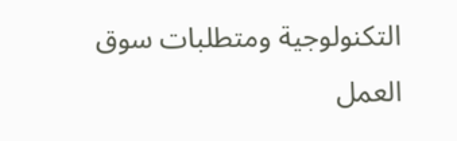التكنولوجية ومتطلبات سوق العمل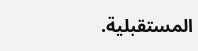المستقبلية.